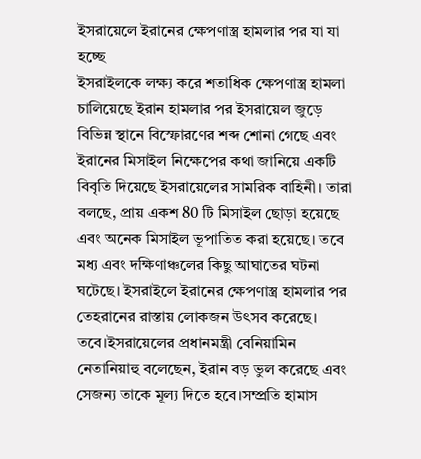ইসরায়েলে ইরানের ক্ষেপণাস্ত্র হামলার পর যা যা হচ্ছে
ইসরাইলকে লক্ষ্য করে শতাধিক ক্ষেপণাস্ত্র হামলা চালিয়েছে ইরান হামলার পর ইসরায়েল জুড়ে বিভিন্ন স্থানে বিস্ফোরণের শব্দ শোনা গেছে এবং ইরানের মিসাইল নিক্ষেপের কথা জানিয়ে একটি বিবৃতি দিয়েছে ইসরায়েলের সামরিক বাহিনী। তারা বলছে, প্রায় একশ 80 টি মিসাইল ছোড়া হয়েছে এবং অনেক মিসাইল ভূপাতিত করা হয়েছে। তবে মধ্য এবং দক্ষিণাঞ্চলের কিছু আঘাতের ঘটনা ঘটেছে। ইসরাইলে ইরানের ক্ষেপণাস্ত্র হামলার পর তেহরানের রাস্তায় লোকজন উৎসব করেছে। তবে।ইসরায়েলের প্রধানমন্ত্রী বেনিয়ামিন নেতানিয়াহু বলেছেন, ইরান বড় ভুল করেছে এবং সেজন্য তাকে মূল্য দিতে হবে।সম্প্রতি হামাস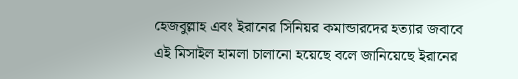হেজবুল্লাহ এবং ইরানের সিনিয়র কমান্ডারদের হত্যার জবাবে এই মিসাইল হামলা চালানো হয়েছে বলে জানিয়েছে ইরানের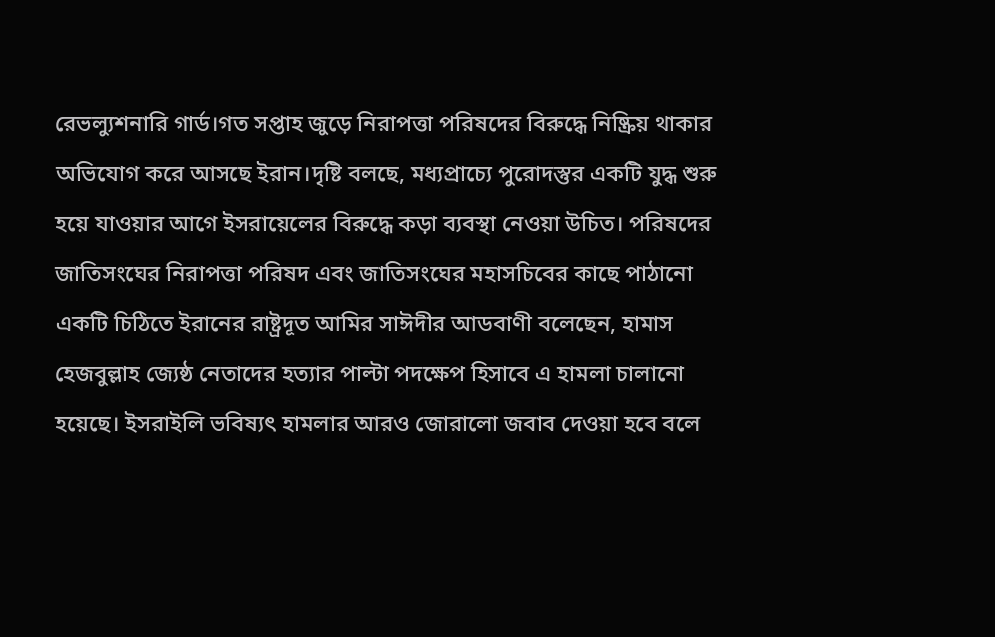রেভল্যুশনারি গার্ড।গত সপ্তাহ জুড়ে নিরাপত্তা পরিষদের বিরুদ্ধে নিষ্ক্রিয় থাকার অভিযোগ করে আসছে ইরান।দৃষ্টি বলছে, মধ্যপ্রাচ্যে পুরোদস্তুর একটি যুদ্ধ শুরু হয়ে যাওয়ার আগে ইসরায়েলের বিরুদ্ধে কড়া ব্যবস্থা নেওয়া উচিত। পরিষদের জাতিসংঘের নিরাপত্তা পরিষদ এবং জাতিসংঘের মহাসচিবের কাছে পাঠানো একটি চিঠিতে ইরানের রাষ্ট্রদূত আমির সাঈদীর আডবাণী বলেছেন, হামাস হেজবুল্লাহ জ্যেষ্ঠ নেতাদের হত্যার পাল্টা পদক্ষেপ হিসাবে এ হামলা চালানো হয়েছে। ইসরাইলি ভবিষ্যৎ হামলার আরও জোরালো জবাব দেওয়া হবে বলে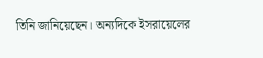তিনি জানিয়েছেন। অন্যদিকে ইসরায়েলের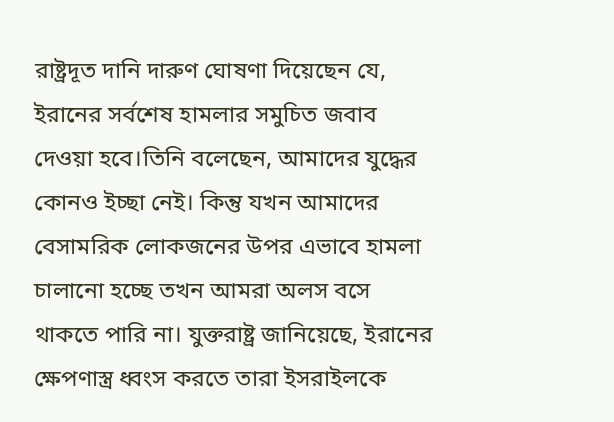রাষ্ট্রদূত দানি দারুণ ঘোষণা দিয়েছেন যে, ইরানের সর্বশেষ হামলার সমুচিত জবাব দেওয়া হবে।তিনি বলেছেন, আমাদের যুদ্ধের কোনও ইচ্ছা নেই। কিন্তু যখন আমাদের বেসামরিক লোকজনের উপর এভাবে হামলা চালানো হচ্ছে তখন আমরা অলস বসে থাকতে পারি না। যুক্তরাষ্ট্র জানিয়েছে, ইরানের ক্ষেপণাস্ত্র ধ্বংস করতে তারা ইসরাইলকে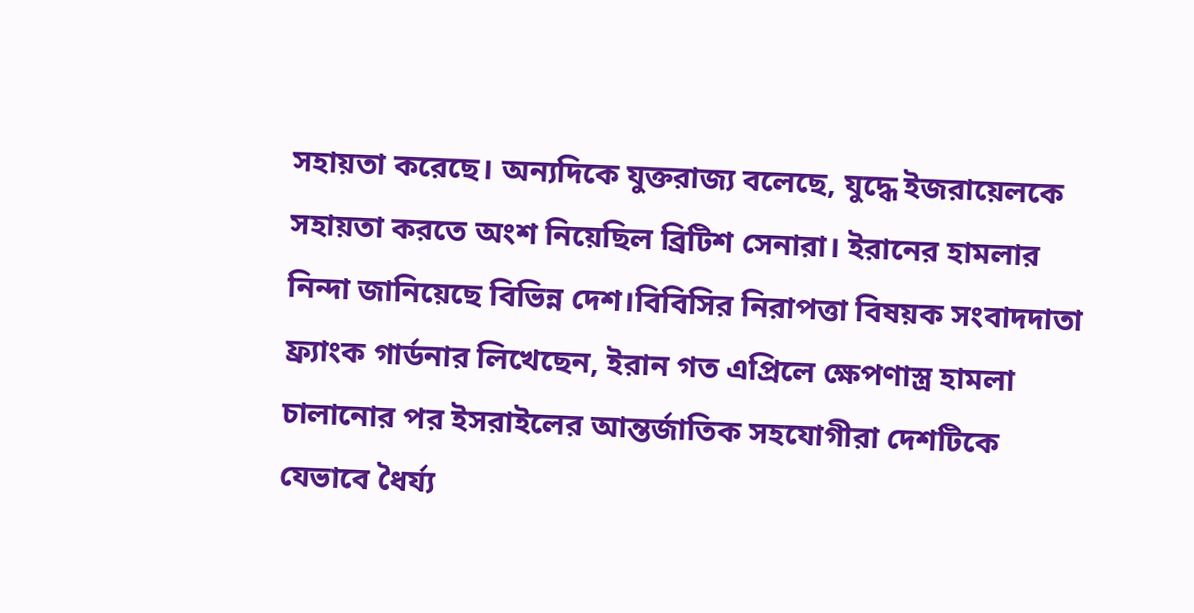সহায়তা করেছে। অন্যদিকে যুক্তরাজ্য বলেছে, যুদ্ধে ইজরায়েলকে সহায়তা করতে অংশ নিয়েছিল ব্রিটিশ সেনারা। ইরানের হামলার নিন্দা জানিয়েছে বিভিন্ন দেশ।বিবিসির নিরাপত্তা বিষয়ক সংবাদদাতা ফ্র্যাংক গার্ডনার লিখেছেন, ইরান গত এপ্রিলে ক্ষেপণাস্ত্র হামলা চালানোর পর ইসরাইলের আন্তর্জাতিক সহযোগীরা দেশটিকে যেভাবে ধৈর্য্য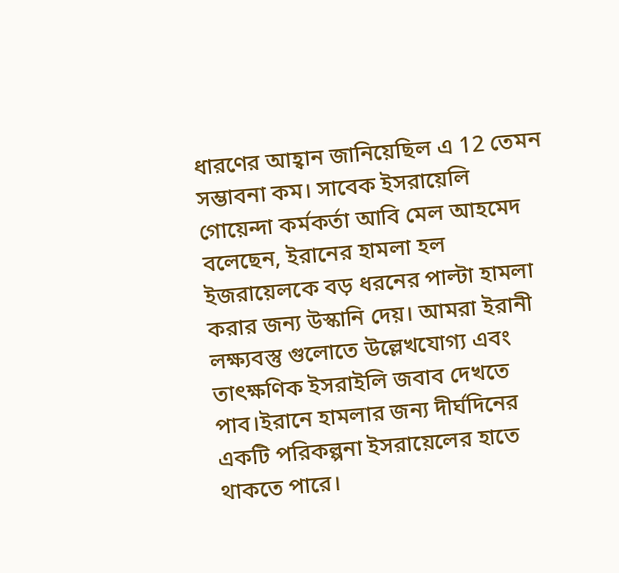ধারণের আহ্বান জানিয়েছিল এ 12 তেমন সম্ভাবনা কম। সাবেক ইসরায়েলি গোয়েন্দা কর্মকর্তা আবি মেল আহমেদ বলেছেন, ইরানের হামলা হল ইজরায়েলকে বড় ধরনের পাল্টা হামলা করার জন্য উস্কানি দেয়। আমরা ইরানী লক্ষ্যবস্তু গুলোতে উল্লেখযোগ্য এবং তাৎক্ষণিক ইসরাইলি জবাব দেখতে পাব।ইরানে হামলার জন্য দীর্ঘদিনের একটি পরিকল্পনা ইসরায়েলের হাতে থাকতে পারে।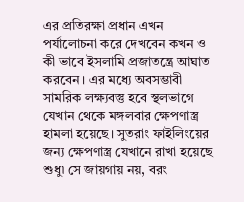এর প্রতিরক্ষা প্রধান এখন পর্যালোচনা করে দেখবেন কখন ও কী ভাবে ইসলামি প্রজাতন্ত্রে আঘাত করবেন। এর মধ্যে অবসম্ভাবী সামরিক লক্ষ্যবস্তু হবে স্থলভাগে যেখান থেকে মঙ্গলবার ক্ষেপণাস্ত্র হামলা হয়েছে। সুতরাং ফাইলিংয়ের জন্য ক্ষেপণাস্ত্র যেখানে রাখা হয়েছে শুধু৷ সে জায়গায় নয়, বরং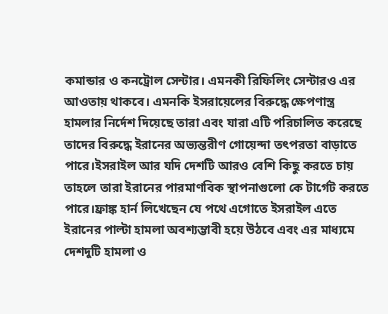কমান্ডার ও কনট্রোল সেন্টার। এমনকী রিফিলিং সেন্টারও এর আওতায় থাকবে। এমনকি ইসরায়েলের বিরুদ্ধে ক্ষেপণাস্ত্র হামলার নির্দেশ দিয়েছে তারা এবং যারা এটি পরিচালিত করেছে তাদের বিরুদ্ধে ইরানের অভ্যন্তরীণ গোয়েন্দা তৎপরতা বাড়াতে পারে।ইসরাইল আর যদি দেশটি আরও বেশি কিছু করতে চায় তাহলে তারা ইরানের পারমাণবিক স্থাপনাগুলো কে টার্গেট করতে পারে।ফ্রাঙ্ক হার্ন লিখেছেন যে পথে এগোতে ইসরাইল এতে ইরানের পাল্টা হামলা অবশ্যম্ভাবী হয়ে উঠবে এবং এর মাধ্যমে দেশদুটি হামলা ও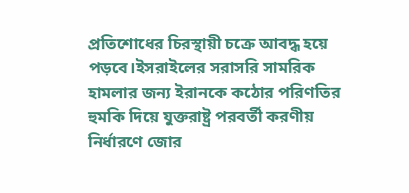প্রতিশোধের চিরস্থায়ী চক্রে আবদ্ধ হয়ে পড়বে।ইসরাইলের সরাসরি সামরিক হামলার জন্য ইরানকে কঠোর পরিণতির হুমকি দিয়ে যুক্তরাষ্ট্র পরবর্তী করণীয় নির্ধারণে জোর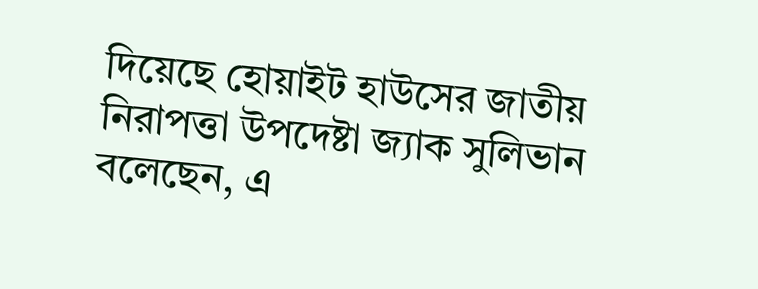দিয়েছে হোয়াইট হাউসের জাতীয় নিরাপত্তা উপদেষ্টা জ্যাক সুলিভান বলেছেন, এ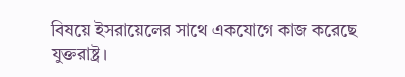বিষয়ে ইসরায়েলের সাথে একযোগে কাজ করেছে যুক্তরাষ্ট্র।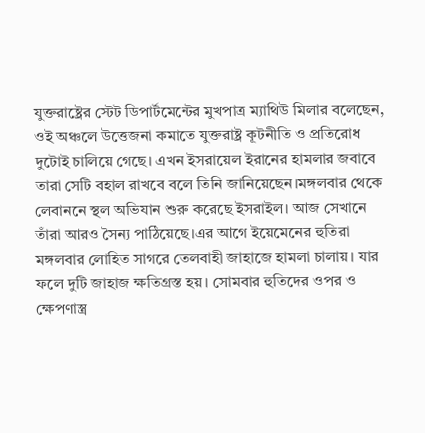যুক্তরাষ্ট্রের স্টেট ডিপার্টমেন্টের মুখপাত্র ম্যাথিউ মিলার বলেছেন, ওই অঞ্চলে উত্তেজনা কমাতে যুক্তরাষ্ট্র কূটনীতি ও প্রতিরোধ দুটোই চালিয়ে গেছে। এখন ইসরায়েল ইরানের হামলার জবাবে তারা সেটি বহাল রাখবে বলে তিনি জানিয়েছেন।মঙ্গলবার থেকে লেবাননে স্থল অভিযান শুরু করেছে ইসরাইল। আজ সেখানে তাঁরা আরও সৈন্য পাঠিয়েছে।এর আগে ইয়েমেনের হুতিরা মঙ্গলবার লোহিত সাগরে তেলবাহী জাহাজে হামলা চালায়। যার ফলে দুটি জাহাজ ক্ষতিগ্রস্ত হয়। সোমবার হুতিদের ওপর ও ক্ষেপণাস্ত্র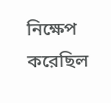নিক্ষেপ করেছিল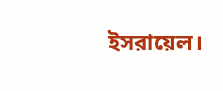ইসরায়েল।